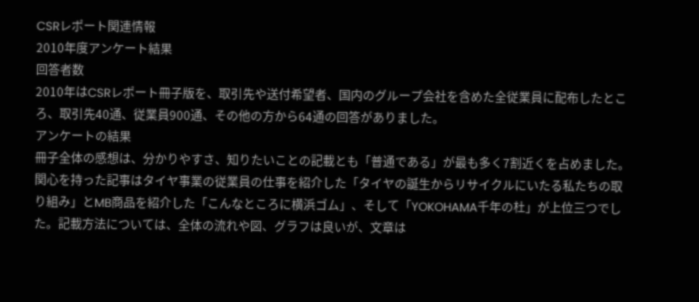CSRレポート関連情報
2010年度アンケート結果
回答者数
2010年はCSRレポート冊子版を、取引先や送付希望者、国内のグループ会社を含めた全従業員に配布したところ、取引先40通、従業員900通、その他の方から64通の回答がありました。
アンケートの結果
冊子全体の感想は、分かりやすさ、知りたいことの記載とも「普通である」が最も多く7割近くを占めました。関心を持った記事はタイヤ事業の従業員の仕事を紹介した「タイヤの誕生からリサイクルにいたる私たちの取り組み」とMB商品を紹介した「こんなところに横浜ゴム」、そして「YOKOHAMA千年の杜」が上位三つでした。記載方法については、全体の流れや図、グラフは良いが、文章は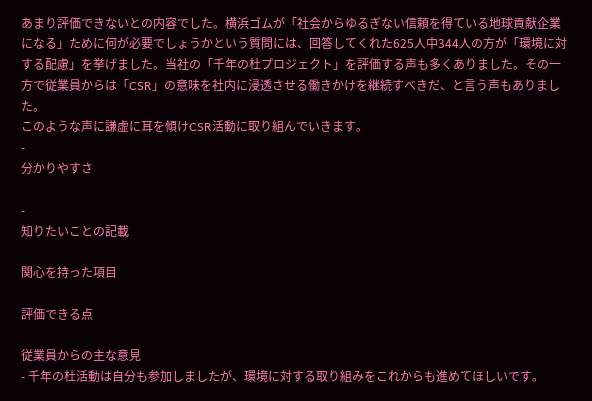あまり評価できないとの内容でした。横浜ゴムが「社会からゆるぎない信頼を得ている地球貢献企業になる」ために何が必要でしょうかという質問には、回答してくれた625人中344人の方が「環境に対する配慮」を挙げました。当社の「千年の杜プロジェクト」を評価する声も多くありました。その一方で従業員からは「CSR」の意味を社内に浸透させる働きかけを継続すべきだ、と言う声もありました。
このような声に謙虚に耳を傾けCSR活動に取り組んでいきます。
-
分かりやすさ

-
知りたいことの記載

関心を持った項目

評価できる点

従業員からの主な意見
- 千年の杜活動は自分も参加しましたが、環境に対する取り組みをこれからも進めてほしいです。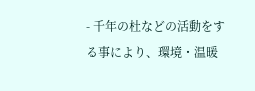- 千年の杜などの活動をする事により、環境・温暖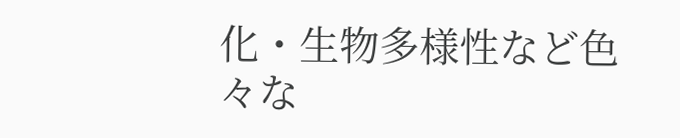化・生物多様性など色々な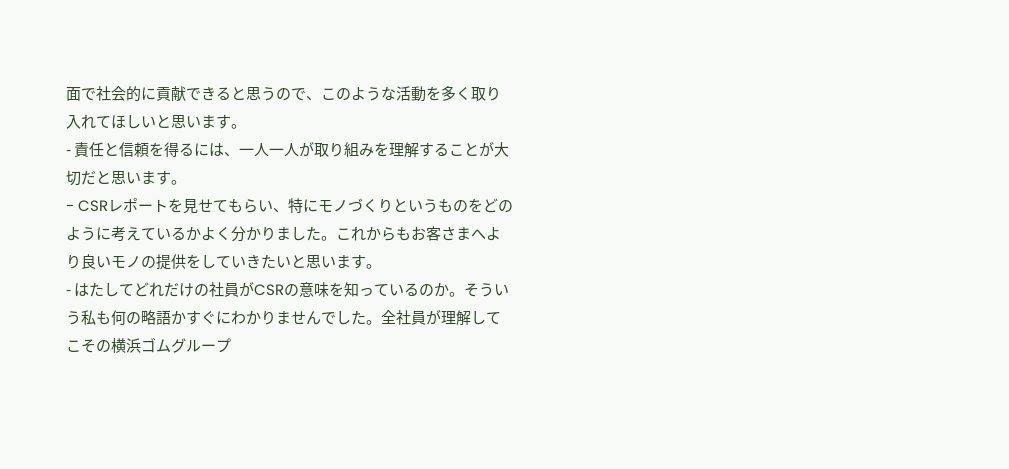面で社会的に貢献できると思うので、このような活動を多く取り入れてほしいと思います。
- 責任と信頼を得るには、一人一人が取り組みを理解することが大切だと思います。
- CSRレポートを見せてもらい、特にモノづくりというものをどのように考えているかよく分かりました。これからもお客さまへより良いモノの提供をしていきたいと思います。
- はたしてどれだけの社員がCSRの意味を知っているのか。そういう私も何の略語かすぐにわかりませんでした。全社員が理解してこその横浜ゴムグループ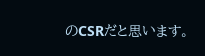のCSRだと思います。